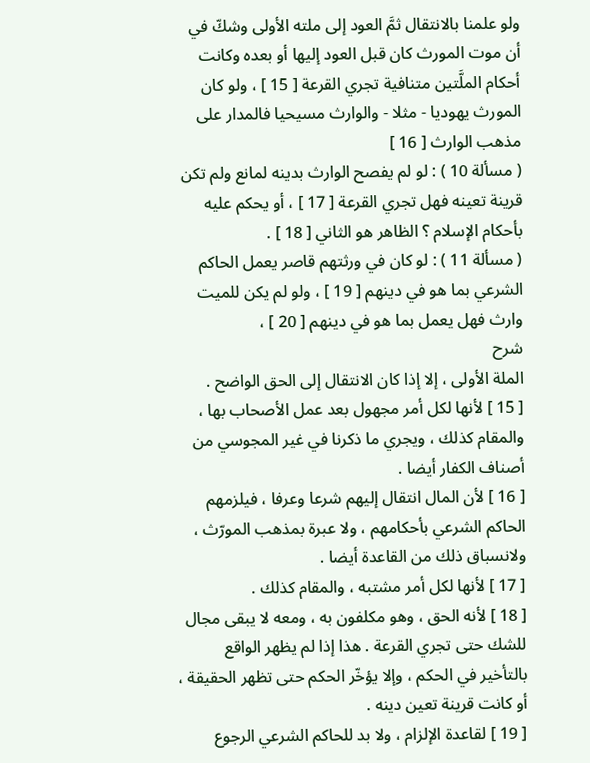ولو علمنا بالانتقال ثمَّ العود إلى ملته الأولى وشكّ في أن موت المورث كان قبل العود إليها أو بعده وكانت أحكام الملَّتين متنافية تجري القرعة [ 15 ] ، ولو كان المورث يهوديا - مثلا - والوارث مسيحيا فالمدار على مذهب الوارث [ 16 ]
( مسألة 10 ) : لو لم يفصح الوارث بدينه لمانع ولم تكن قرينة تعينه فهل تجري القرعة [ 17 ] ، أو يحكم عليه بأحكام الإسلام ؟ الظاهر هو الثاني [ 18 ] .
( مسألة 11 ) : لو كان في ورثتهم قاصر يعمل الحاكم الشرعي بما هو في دينهم [ 19 ] ، ولو لم يكن للميت وارث فهل يعمل بما هو في دينهم [ 20 ] ،
شرح
الملة الأولى ، إلا إذا كان الانتقال إلى الحق الواضح .
[ 15 ] لأنها لكل أمر مجهول بعد عمل الأصحاب بها ، والمقام كذلك ، ويجري ما ذكرنا في غير المجوسي من أصناف الكفار أيضا .
[ 16 ] لأن المال انتقال إليهم شرعا وعرفا ، فيلزمهم الحاكم الشرعي بأحكامهم ، ولا عبرة بمذهب المورّث ، ولانسباق ذلك من القاعدة أيضا .
[ 17 ] لأنها لكل أمر مشتبه ، والمقام كذلك .
[ 18 ] لأنه الحق ، وهو مكلفون به ، ومعه لا يبقى مجال للشك حتى تجري القرعة . هذا إذا لم يظهر الواقع بالتأخير في الحكم ، وإلا يؤخّر الحكم حتى تظهر الحقيقة ، أو كانت قرينة تعين دينه .
[ 19 ] لقاعدة الإلزام ، ولا بد للحاكم الشرعي الرجوع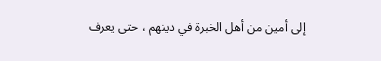إلى أمين من أهل الخبرة في دينهم ، حتى يعرف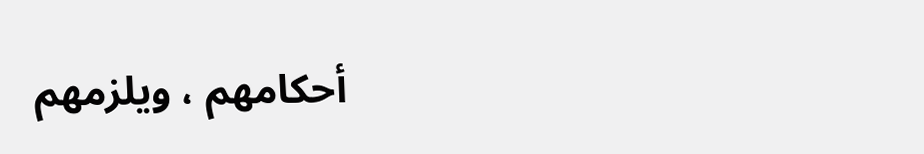أحكامهم ، ويلزمهم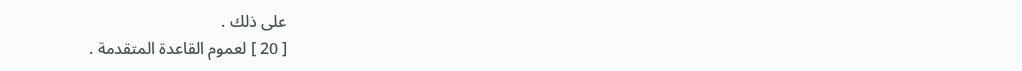على ذلك .
[ 20 ] لعموم القاعدة المتقدمة .